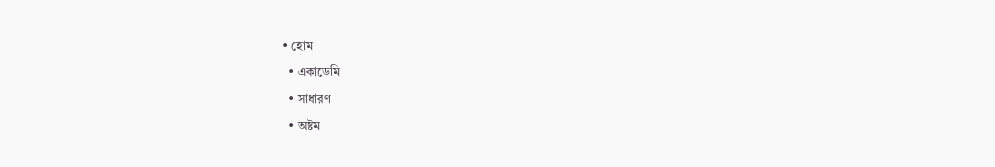• হোম
  • একাডেমি
  • সাধারণ
  • অষ্টম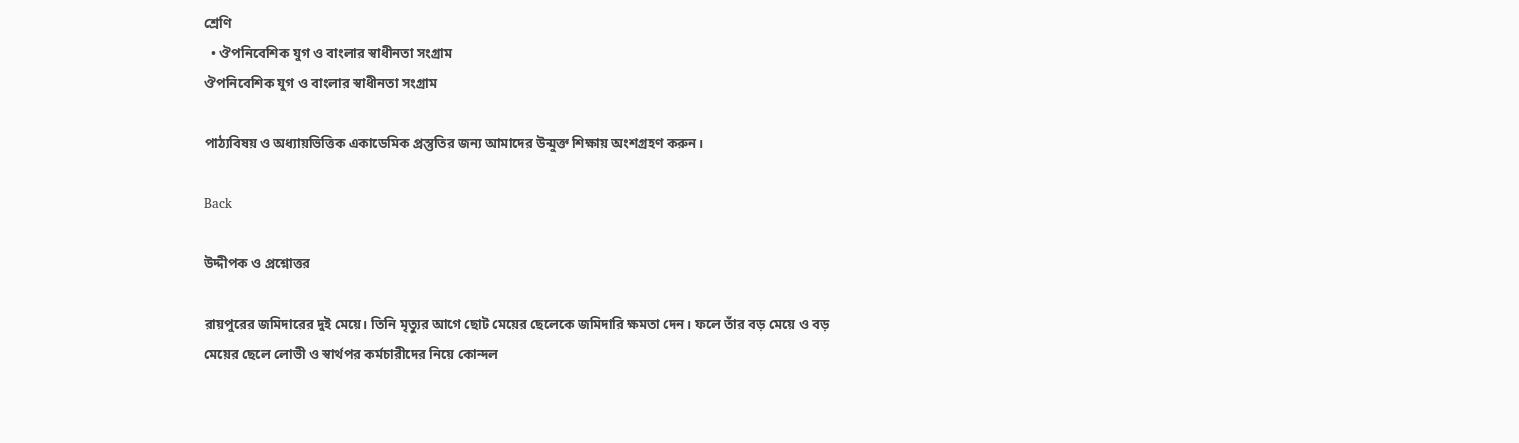শ্রেণি
  • ঔপনিবেশিক যুগ ও বাংলার স্বাধীনতা সংগ্রাম
ঔপনিবেশিক যুগ ও বাংলার স্বাধীনতা সংগ্রাম

পাঠ্যবিষয় ও অধ্যায়ভিত্তিক একাডেমিক প্রস্তুতির জন্য আমাদের উন্মুক্ত শিক্ষায় অংশগ্রহণ করুন।

Back

উদ্দীপক ও প্রশ্নোত্তর

রায়পুরের জমিদারের দুই মেয়ে। তিনি মৃত্যুর আগে ছোট মেয়ের ছেলেকে জমিদারি ক্ষমতা দেন। ফলে তাঁর বড় মেয়ে ও বড় মেয়ের ছেলে লোভী ও স্বার্থপর কর্মচারীদের নিয়ে কোন্দল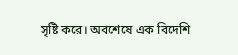সৃষ্টি করে। অবশেষে এক বিদেশি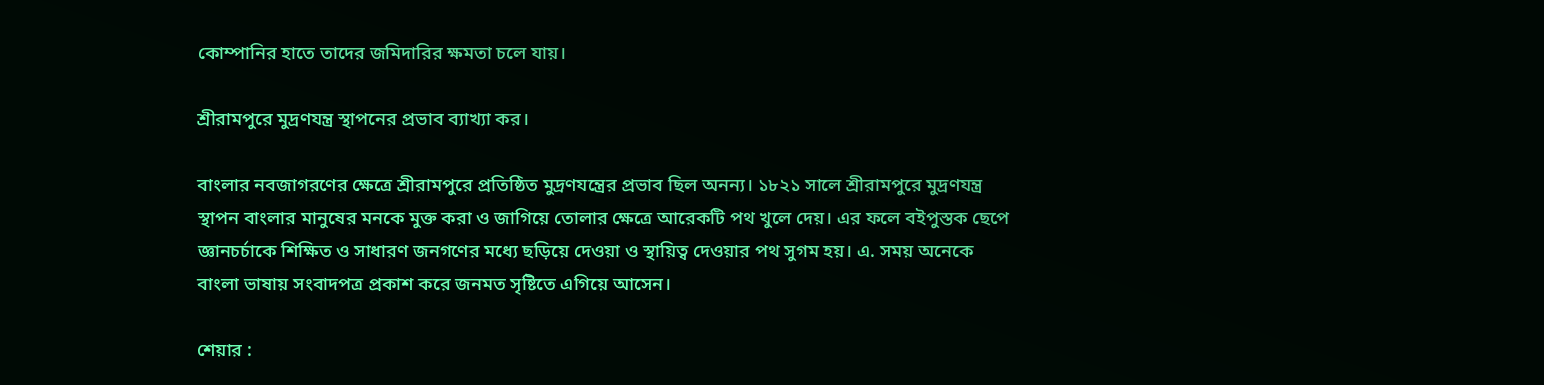কোম্পানির হাতে তাদের জমিদারির ক্ষমতা চলে যায়।

শ্রীরামপুরে মুদ্রণযন্ত্র স্থাপনের প্রভাব ব্যাখ্যা কর।

বাংলার নবজাগরণের ক্ষেত্রে শ্রীরামপুরে প্রতিষ্ঠিত মুদ্রণযন্ত্রের প্রভাব ছিল অনন্য। ১৮২১ সালে শ্রীরামপুরে মুদ্রণযন্ত্র স্থাপন বাংলার মানুষের মনকে মুক্ত করা ও জাগিয়ে তোলার ক্ষেত্রে আরেকটি পথ খুলে দেয়। এর ফলে বইপুস্তক ছেপে জ্ঞানচর্চাকে শিক্ষিত ও সাধারণ জনগণের মধ্যে ছড়িয়ে দেওয়া ও স্থায়িত্ব দেওয়ার পথ সুগম হয়। এ. সময় অনেকে বাংলা ভাষায় সংবাদপত্র প্রকাশ করে জনমত সৃষ্টিতে এগিয়ে আসেন।

শেয়ার :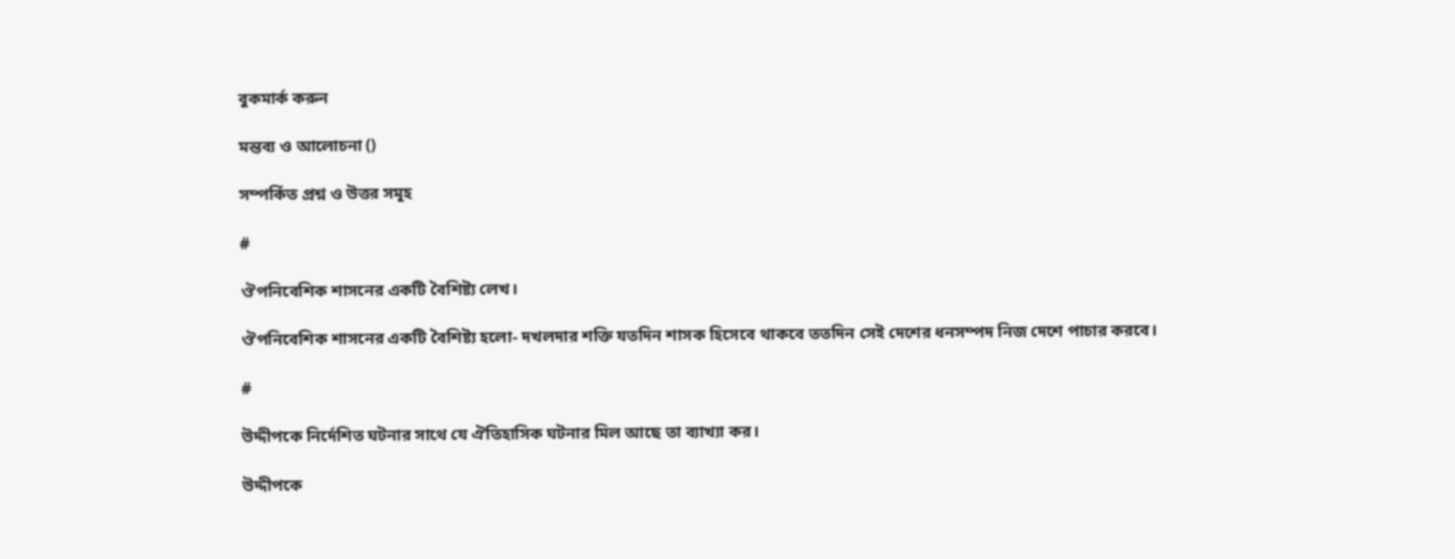বুকমার্ক করুন

মন্তব্য ও আলোচনা ()

সম্পর্কিত প্রশ্ন ও উত্তর সমূহ

#

ঔপনিবেশিক শাসনের একটি বৈশিষ্ট্য লেখ।

ঔপনিবেশিক শাসনের একটি বৈশিষ্ট্য হলো- দখলদার শক্তি যতদিন শাসক হিসেবে থাকবে ততদিন সেই দেশের ধনসম্পদ নিজ দেশে পাচার করবে।

#

উদ্দীপকে নির্দেশিত ঘটনার সাথে যে ঐতিহাসিক ঘটনার মিল আছে তা ব্যাখ্যা কর।

উদ্দীপকে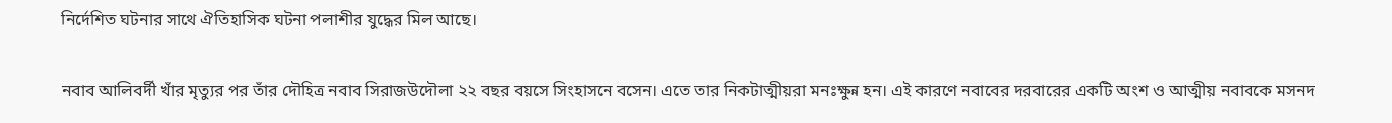নির্দেশিত ঘটনার সাথে ঐতিহাসিক ঘটনা পলাশীর যুদ্ধের মিল আছে।

নবাব আলিবর্দী খাঁর মৃত্যুর পর তাঁর দৌহিত্র নবাব সিরাজউদৌলা ২২ বছর বয়সে সিংহাসনে বসেন। এতে তার নিকটাত্মীয়রা মনঃক্ষুন্ন হন। এই কারণে নবাবের দরবারের একটি অংশ ও আত্মীয় নবাবকে মসনদ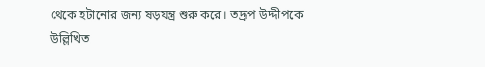থেকে হটানোর জন্য ষড়যন্ত্র শুরু করে। তদ্রূপ উদ্দীপকে উল্লিখিত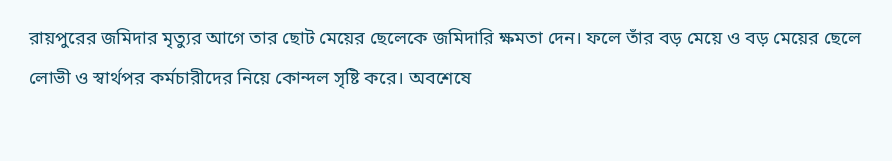রায়পুরের জমিদার মৃত্যুর আগে তার ছোট মেয়ের ছেলেকে জমিদারি ক্ষমতা দেন। ফলে তাঁর বড় মেয়ে ও বড় মেয়ের ছেলে লোভী ও স্বার্থপর কর্মচারীদের নিয়ে কোন্দল সৃষ্টি করে। অবশেষে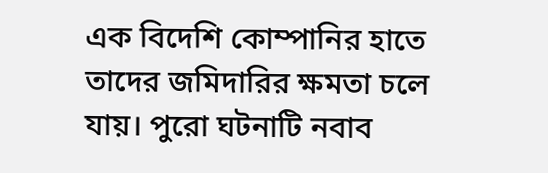এক বিদেশি কোম্পানির হাতে তাদের জমিদারির ক্ষমতা চলে যায়। পুরো ঘটনাটি নবাব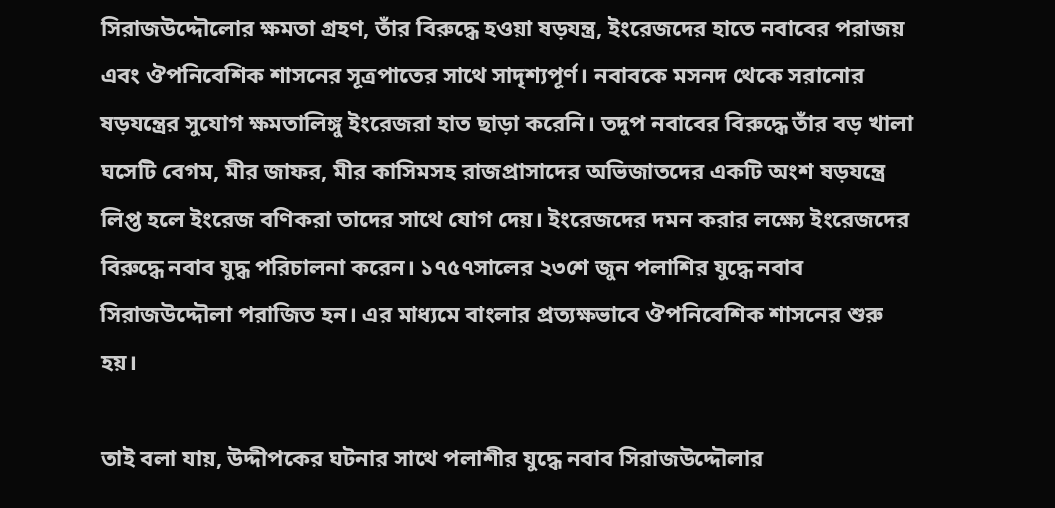সিরাজউদ্দৌলোর ক্ষমতা গ্রহণ, তাঁর বিরুদ্ধে হওয়া ষড়যন্ত্র, ইংরেজদের হাতে নবাবের পরাজয় এবং ঔপনিবেশিক শাসনের সূত্রপাতের সাথে সাদৃশ্যপূর্ণ। নবাবকে মসনদ থেকে সরানোর ষড়যন্ত্রের সুযোগ ক্ষমতালিঙ্গু ইংরেজরা হাত ছাড়া করেনি। তদুপ নবাবের বিরুদ্ধে তাঁর বড় খালা ঘসেটি বেগম, মীর জাফর, মীর কাসিমসহ রাজপ্রাসাদের অভিজাতদের একটি অংশ ষড়যন্ত্রে লিপ্ত হলে ইংরেজ বণিকরা তাদের সাথে যোগ দেয়। ইংরেজদের দমন করার লক্ষ্যে ইংরেজদের বিরুদ্ধে নবাব যুদ্ধ পরিচালনা করেন। ১৭৫৭সালের ২৩শে জুন পলাশির যুদ্ধে নবাব সিরাজউদ্দৌলা পরাজিত হন। এর মাধ্যমে বাংলার প্রত্যক্ষভাবে ঔপনিবেশিক শাসনের শুরু হয়।

তাই বলা যায়, উদ্দীপকের ঘটনার সাথে পলাশীর যুদ্ধে নবাব সিরাজউদ্দৌলার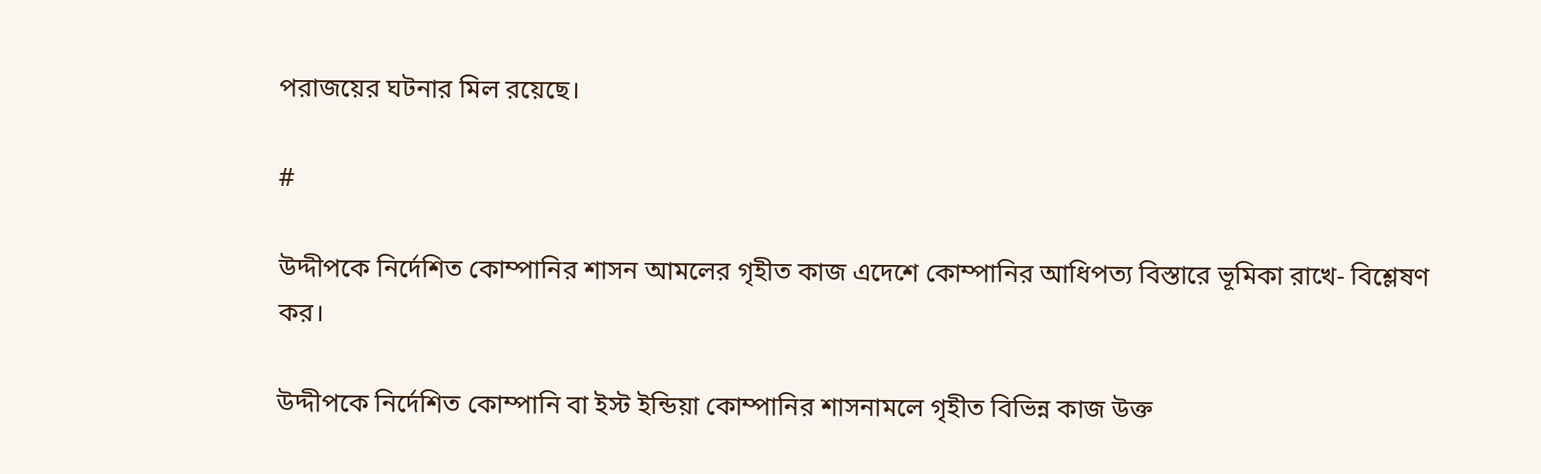পরাজয়ের ঘটনার মিল রয়েছে।

#

উদ্দীপকে নির্দেশিত কোম্পানির শাসন আমলের গৃহীত কাজ এদেশে কোম্পানির আধিপত্য বিস্তারে ভূমিকা রাখে- বিশ্লেষণ কর।

উদ্দীপকে নির্দেশিত কোম্পানি বা ইস্ট ইন্ডিয়া কোম্পানির শাসনামলে গৃহীত বিভিন্ন কাজ উক্ত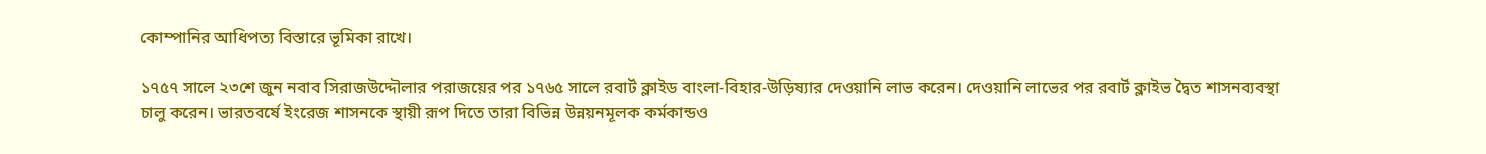কোম্পানির আধিপত্য বিস্তারে ভূমিকা রাখে।

১৭৫৭ সালে ২৩শে জুন নবাব সিরাজউদ্দৌলার পরাজয়ের পর ১৭৬৫ সালে রবার্ট ক্লাইড বাংলা-বিহার-উড়িষ্যার দেওয়ানি লাভ করেন। দেওয়ানি লাভের পর রবার্ট ক্লাইভ দ্বৈত শাসনব্যবস্থা চালু করেন। ভারতবর্ষে ইংরেজ শাসনকে স্থায়ী রূপ দিতে তারা বিভিন্ন উন্নয়নমূলক কর্মকান্ডও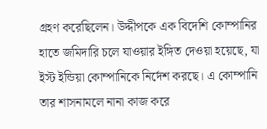গ্রহণ করেছিলেন। উদ্দীপকে এক বিদেশি কোম্পানির হাতে জমিদারি চলে যাওয়ার ইঙ্গিত দেওয়া হয়েছে, যা ইস্ট ইন্ডিয়া কোম্পানিকে নির্দেশ করছে। এ কোম্পানি তার শাসনামলে নানা কাজ করে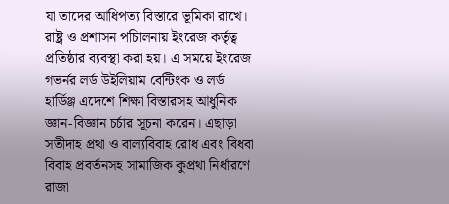যা তাদের আধিপত্য বিস্তারে ভূমিকা রাখে। রাষ্ট্র ও প্রশাসন পচিালনায় ইংরেজ কর্তৃত্ব প্রতিষ্ঠার ব্যবস্থা করা হয়। এ সময়ে ইংরেজ গভর্নর লর্ড উইলিয়াম বেন্টিংক ও লর্ড হার্ডিঞ্জ এদেশে শিক্ষা বিস্তারসহ আধুনিক জ্ঞান-বিজ্ঞান চর্চার সূচনা করেন। এছাড়া সতীদাহ প্রথা ও বাল্যবিবাহ রোধ এবং বিধবা বিবাহ প্রবর্তনসহ সামাজিক কুপ্রথা নির্ধারণে রাজা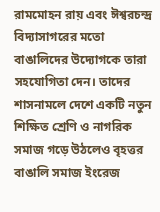রামমোহন রায় এবং ঈশ্বরচন্দ্র বিদ্যাসাগরের মতো বাঙালিদের উদ্যোগকে তারা সহযোগিতা দেন। তাদের শাসনামলে দেশে একটি নতুন শিক্ষিত শ্রেণি ও নাগরিক সমাজ গড়ে উঠলেও বৃহত্তর বাঙালি সমাজ ইংরেজ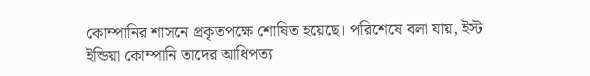কোম্পানির শাসনে প্রকৃতপক্ষে শোষিত হয়েছে। পরিশেষে বলা যায়, ইস্ট ইন্ডিয়া কোম্পানি তাদের আধিপত্য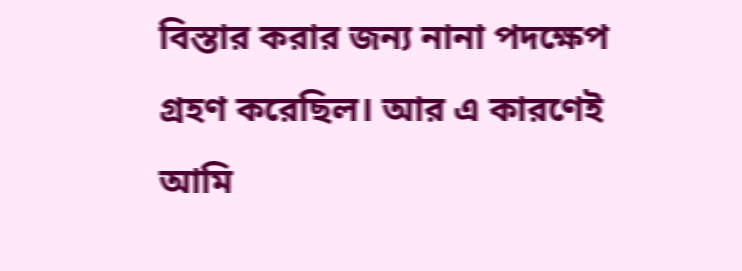বিস্তার করার জন্য নানা পদক্ষেপ গ্রহণ করেছিল। আর এ কারণেই আমি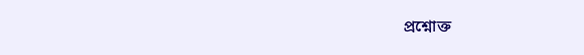প্রশ্নোক্ত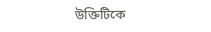উক্তিটিকে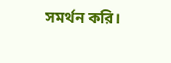সমর্থন করি।